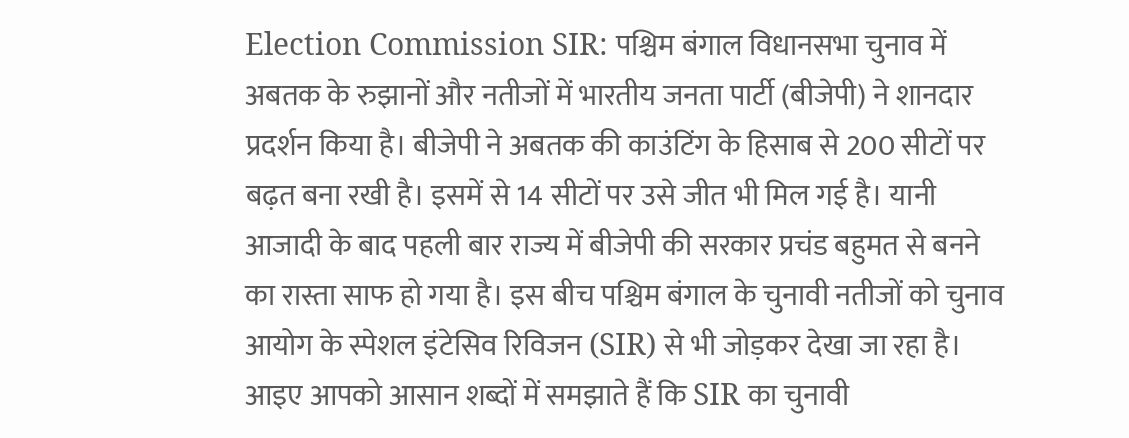Election Commission SIR: पश्चिम बंगाल विधानसभा चुनाव में अबतक के रुझानों और नतीजों में भारतीय जनता पार्टी (बीजेपी) ने शानदार प्रदर्शन किया है। बीजेपी ने अबतक की काउंटिंग के हिसाब से 200 सीटों पर बढ़त बना रखी है। इसमें से 14 सीटों पर उसे जीत भी मिल गई है। यानी आजादी के बाद पहली बार राज्य में बीजेपी की सरकार प्रचंड बहुमत से बनने का रास्ता साफ हो गया है। इस बीच पश्चिम बंगाल के चुनावी नतीजों को चुनाव आयोग के स्पेशल इंटेसिव रिविजन (SIR) से भी जोड़कर देखा जा रहा है। आइए आपको आसान शब्दों में समझाते हैं कि SIR का चुनावी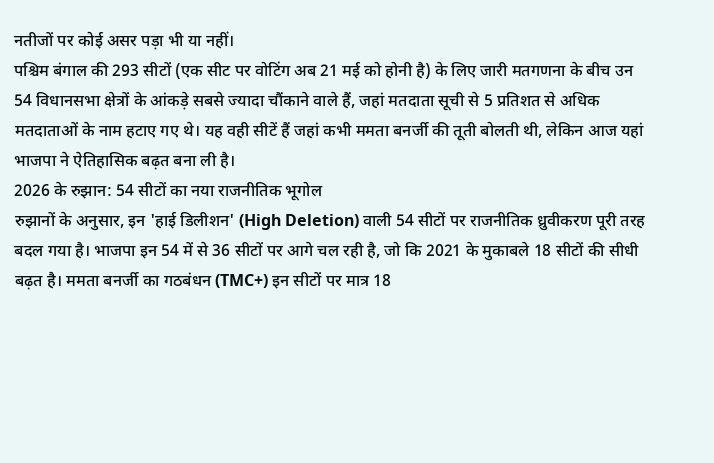नतीजों पर कोई असर पड़ा भी या नहीं।
पश्चिम बंगाल की 293 सीटों (एक सीट पर वोटिंग अब 21 मई को होनी है) के लिए जारी मतगणना के बीच उन 54 विधानसभा क्षेत्रों के आंकड़े सबसे ज्यादा चौंकाने वाले हैं, जहां मतदाता सूची से 5 प्रतिशत से अधिक मतदाताओं के नाम हटाए गए थे। यह वही सीटें हैं जहां कभी ममता बनर्जी की तूती बोलती थी, लेकिन आज यहां भाजपा ने ऐतिहासिक बढ़त बना ली है।
2026 के रुझान: 54 सीटों का नया राजनीतिक भूगोल
रुझानों के अनुसार, इन 'हाई डिलीशन' (High Deletion) वाली 54 सीटों पर राजनीतिक ध्रुवीकरण पूरी तरह बदल गया है। भाजपा इन 54 में से 36 सीटों पर आगे चल रही है, जो कि 2021 के मुकाबले 18 सीटों की सीधी बढ़त है। ममता बनर्जी का गठबंधन (TMC+) इन सीटों पर मात्र 18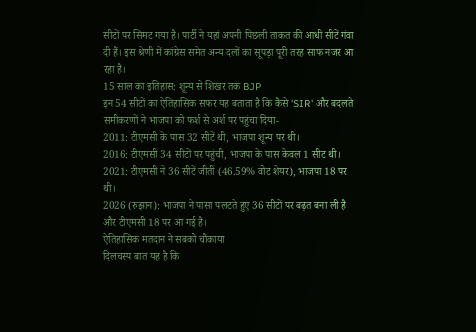सीटों पर सिमट गया है। पार्टी ने यहां अपनी पिछली ताकत की आधी सीटें गंवा दी हैं। इस श्रेणी में कांग्रेस समेत अन्य दलों का सूपड़ा पूरी तरह साफ नजर आ रहा है।
15 साल का इतिहास: शून्य से शिखर तक BJP
इन 54 सीटों का ऐतिहासिक सफर यह बताता है कि कैसे 'SIR' और बदलते समीकरणों ने भाजपा को फर्श से अर्श पर पहुंचा दिया-
2011: टीएमसी के पास 32 सीटें थी, भाजपा शून्य पर थी।
2016: टीएमसी 34 सीटों पर पहुंची, भाजपा के पास केवल 1 सीट थी।
2021: टीएमसी ने 36 सीटें जीतीं (46.59% वोट शेयर), भाजपा 18 पर थी।
2026 (रुझान): भाजपा ने पासा पलटते हुए 36 सीटों पर बढ़त बना ली है और टीएमसी 18 पर आ गई है।
ऐतिहासिक मतदान ने सबको चौंकाया
दिलचस्प बात यह है कि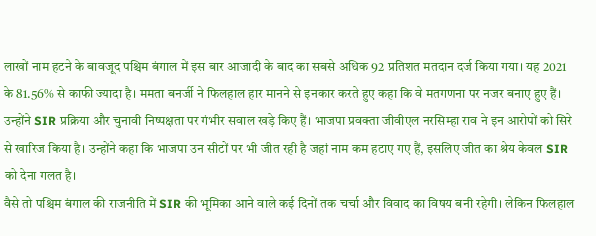लाखों नाम हटने के बावजूद पश्चिम बंगाल में इस बार आजादी के बाद का सबसे अधिक 92 प्रतिशत मतदान दर्ज किया गया। यह 2021 के 81.56% से काफी ज्यादा है। ममता बनर्जी ने फिलहाल हार मानने से इनकार करते हुए कहा कि वे मतगणना पर नजर बनाए हुए हैं। उन्होंने SIR प्रक्रिया और चुनावी निष्पक्षता पर गंभीर सवाल खड़े किए हैं। भाजपा प्रवक्ता जीवीएल नरसिम्हा राव ने इन आरोपों को सिरे से खारिज किया है। उन्होंने कहा कि भाजपा उन सीटों पर भी जीत रही है जहां नाम कम हटाए गए हैं, इसलिए जीत का श्रेय केवल SIR को देना गलत है।
वैसे तो पश्चिम बंगाल की राजनीति में SIR की भूमिका आने वाले कई दिनों तक चर्चा और विवाद का विषय बनी रहेगी। लेकिन फिलहाल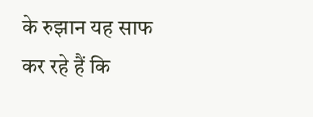के रुझान यह साफ कर रहे हैं कि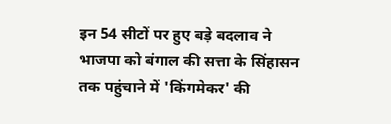इन 54 सीटों पर हुए बड़े बदलाव ने भाजपा को बंगाल की सत्ता के सिंहासन तक पहुंचाने में 'किंगमेकर' की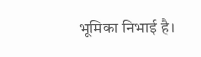भूमिका निभाई है।